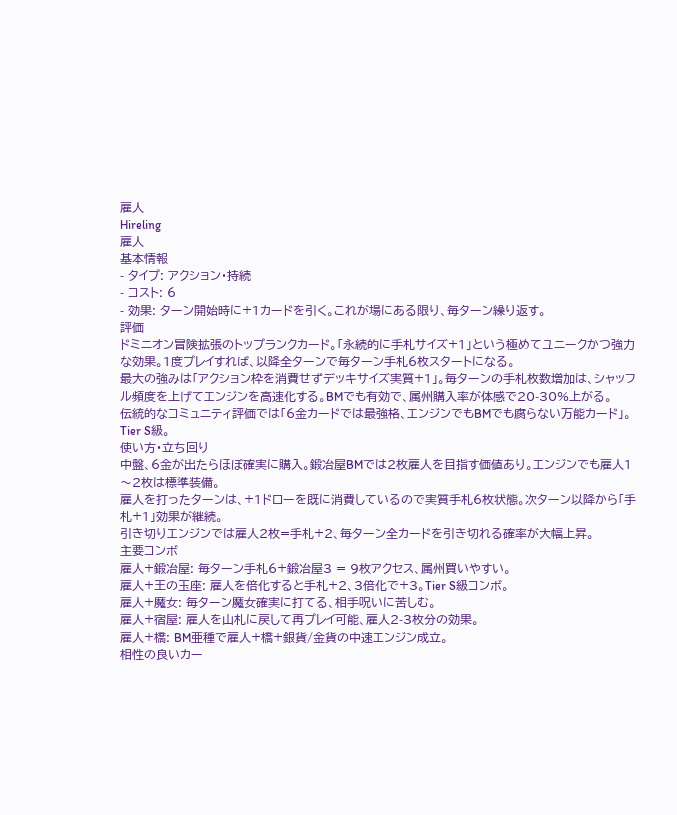雇人
Hireling
雇人
基本情報
- タイプ: アクション・持続
- コスト: 6
- 効果: ターン開始時に+1カードを引く。これが場にある限り、毎ターン繰り返す。
評価
ドミニオン冒険拡張のトップランクカード。「永続的に手札サイズ+1」という極めてユニークかつ強力な効果。1度プレイすれば、以降全ターンで毎ターン手札6枚スタートになる。
最大の強みは「アクション枠を消費せずデッキサイズ実質+1」。毎ターンの手札枚数増加は、シャッフル頻度を上げてエンジンを高速化する。BMでも有効で、属州購入率が体感で20-30%上がる。
伝統的なコミュニティ評価では「6金カードでは最強格、エンジンでもBMでも腐らない万能カード」。Tier S級。
使い方・立ち回り
中盤、6金が出たらほぼ確実に購入。鍛冶屋BMでは2枚雇人を目指す価値あり。エンジンでも雇人1〜2枚は標準装備。
雇人を打ったターンは、+1ドローを既に消費しているので実質手札6枚状態。次ターン以降から「手札+1」効果が継続。
引き切りエンジンでは雇人2枚=手札+2、毎ターン全カードを引き切れる確率が大幅上昇。
主要コンボ
雇人+鍛冶屋: 毎ターン手札6+鍛冶屋3 = 9枚アクセス、属州買いやすい。
雇人+王の玉座: 雇人を倍化すると手札+2、3倍化で+3。Tier S級コンボ。
雇人+魔女: 毎ターン魔女確実に打てる、相手呪いに苦しむ。
雇人+宿屋: 雇人を山札に戻して再プレイ可能、雇人2-3枚分の効果。
雇人+橋: BM亜種で雇人+橋+銀貨/金貨の中速エンジン成立。
相性の良いカー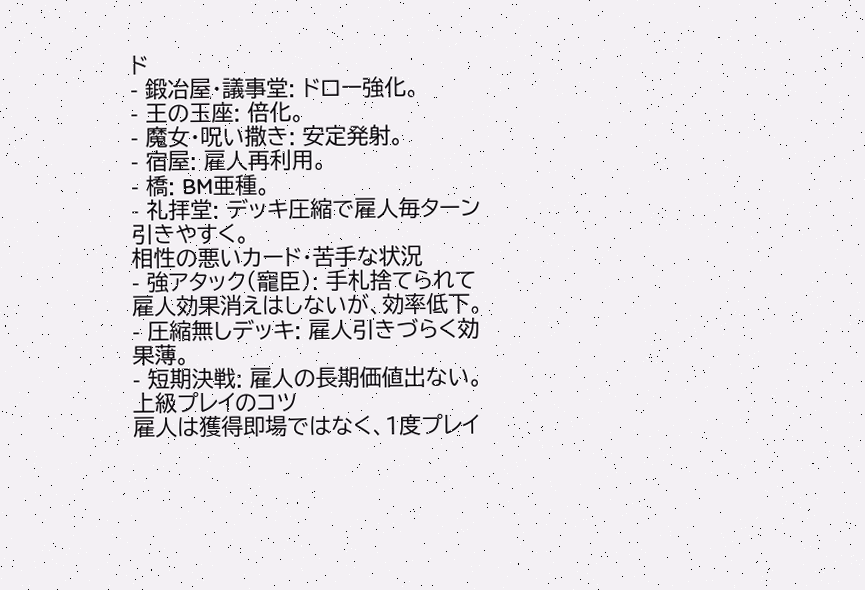ド
- 鍛冶屋・議事堂: ドロー強化。
- 王の玉座: 倍化。
- 魔女・呪い撒き: 安定発射。
- 宿屋: 雇人再利用。
- 橋: BM亜種。
- 礼拝堂: デッキ圧縮で雇人毎ターン引きやすく。
相性の悪いカード・苦手な状況
- 強アタック(寵臣): 手札捨てられて雇人効果消えはしないが、効率低下。
- 圧縮無しデッキ: 雇人引きづらく効果薄。
- 短期決戦: 雇人の長期価値出ない。
上級プレイのコツ
雇人は獲得即場ではなく、1度プレイ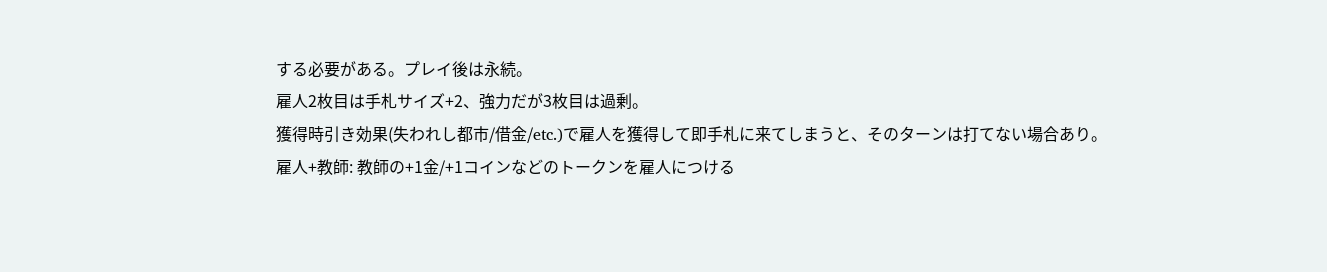する必要がある。プレイ後は永続。
雇人2枚目は手札サイズ+2、強力だが3枚目は過剰。
獲得時引き効果(失われし都市/借金/etc.)で雇人を獲得して即手札に来てしまうと、そのターンは打てない場合あり。
雇人+教師: 教師の+1金/+1コインなどのトークンを雇人につける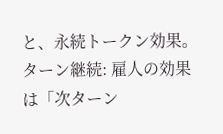と、永続トークン効果。
ターン継続: 雇人の効果は「次ターン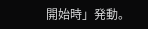開始時」発動。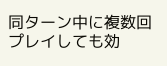同ターン中に複数回プレイしても効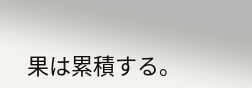果は累積する。